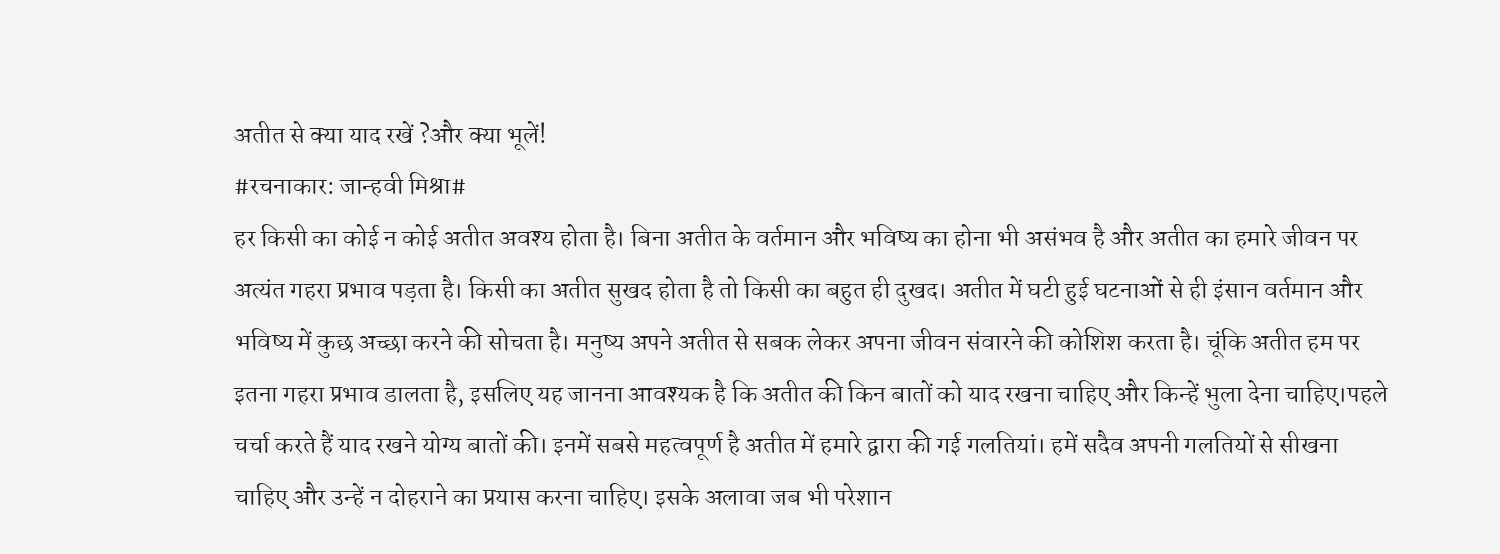अतीत से क्या याद रखें ?और क्या भूलें!
#रचनाकार: जान्हवी मिश्रा#
हर किसी का कोई न कोई अतीत अवश्य होता है। बिना अतीत के वर्तमान और भविष्य का होना भी असंभव है और अतीत का हमारे जीवन पर अत्यंत गहरा प्रभाव पड़ता है। किसी का अतीत सुखद होता है तो किसी का बहुत ही दुखद। अतीत में घटी हुई घटनाओं से ही इंसान वर्तमान और भविष्य में कुछ अच्छा करने की सोचता है। मनुष्य अपने अतीत से सबक लेकर अपना जीवन संवारने की कोशिश करता है। चूंकि अतीत हम पर इतना गहरा प्रभाव डालता है, इसलिए यह जानना आवश्यक है कि अतीत की किन बातों को याद रखना चाहिए और किन्हें भुला देना चाहिए।पहले चर्चा करते हैं याद रखने योग्य बातों की। इनमें सबसे महत्वपूर्ण है अतीत में हमारे द्वारा की गई गलतियां। हमें सदैव अपनी गलतियों से सीखना चाहिए और उन्हें न दोहराने का प्रयास करना चाहिए। इसके अलावा जब भी परेशान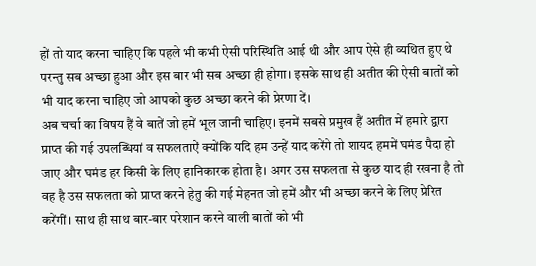हों तो याद करना चाहिए कि पहले भी कभी ऐसी परिस्थिति आई थी और आप ऐसे ही व्यथित हुए थे परन्तु सब अच्छा हुआ और इस बार भी सब अच्छा ही होगा। इसके साथ ही अतीत की ऐसी बातों को भी याद करना चाहिए जो आपको कुछ अच्छा करने की प्रेरणा दें।
अब चर्चा का विषय हैं वे बातें जो हमें भूल जानी चाहिए। इनमें सबसे प्रमुख हैं अतीत में हमारे द्वारा प्राप्त की गई उपलब्धियां व सफलताऐं क्योंकि यदि हम उन्हें याद करेंगे तो शायद हममें घमंड पैदा हो जाए और घमंड हर किसी के लिए हानिकारक होता है। अगर उस सफलता से कुछ याद ही रखना है तो वह है उस सफलता को प्राप्त करने हेतु की गई मेहनत जो हमें और भी अच्छा करने के लिए प्रेरित करेंगीं। साथ ही साथ बार-बार परेशान करने वाली बातों को भी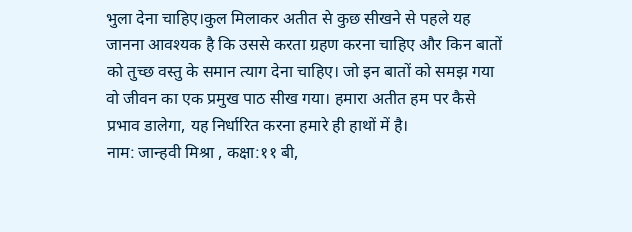भुला देना चाहिए।कुल मिलाकर अतीत से कुछ सीखने से पहले यह जानना आवश्यक है कि उससे करता ग्रहण करना चाहिए और किन बातों को तुच्छ वस्तु के समान त्याग देना चाहिए। जो इन बातों को समझ गया वो जीवन का एक प्रमुख पाठ सीख गया। हमारा अतीत हम पर कैसे प्रभाव डालेगा, यह निर्धारित करना हमारे ही हाथों में है।
नाम: जान्हवी मिश्रा , कक्षा:११ बी,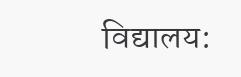विद्यालय: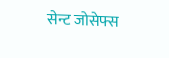सेन्ट जोसेफ्स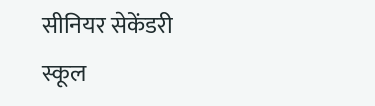सीनियर सेकेंडरी स्कूल